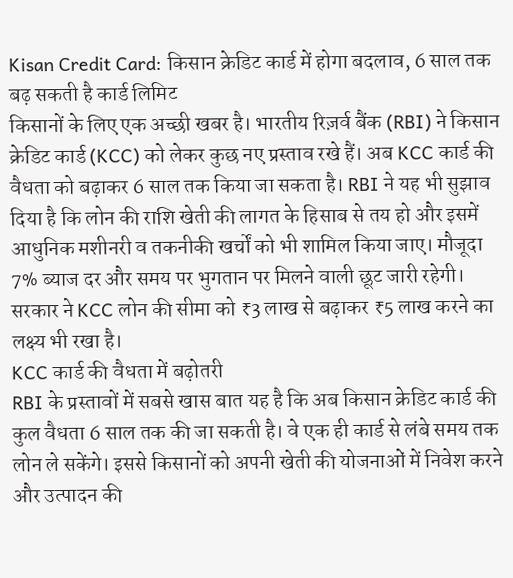Kisan Credit Card: किसान क्रेडिट कार्ड में होगा बदलाव, 6 साल तक बढ़ सकती है कार्ड लिमिट
किसानों के लिए एक अच्छी खबर है। भारतीय रिज़र्व बैंक (RBI) ने किसान क्रेडिट कार्ड (KCC) को लेकर कुछ नए प्रस्ताव रखे हैं। अब KCC कार्ड की वैधता को बढ़ाकर 6 साल तक किया जा सकता है। RBI ने यह भी सुझाव दिया है कि लोन की राशि खेती की लागत के हिसाब से तय हो और इसमें आधुनिक मशीनरी व तकनीकी खर्चों को भी शामिल किया जाए। मौजूदा 7% ब्याज दर और समय पर भुगतान पर मिलने वाली छूट जारी रहेगी। सरकार ने KCC लोन की सीमा को ₹3 लाख से बढ़ाकर ₹5 लाख करने का लक्ष्य भी रखा है।
KCC कार्ड की वैधता में बढ़ोतरी
RBI के प्रस्तावों में सबसे खास बात यह है कि अब किसान क्रेडिट कार्ड की कुल वैधता 6 साल तक की जा सकती है। वे एक ही कार्ड से लंबे समय तक लोन ले सकेंगे। इससे किसानों को अपनी खेती की योजनाओं में निवेश करने और उत्पादन की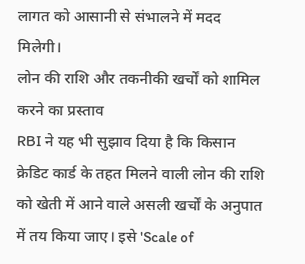लागत को आसानी से संभालने में मदद मिलेगी।
लोन की राशि और तकनीकी खर्चों को शामिल करने का प्रस्ताव
RBI ने यह भी सुझाव दिया है कि किसान क्रेडिट कार्ड के तहत मिलने वाली लोन की राशि को खेती में आने वाले असली खर्चों के अनुपात में तय किया जाए। इसे 'Scale of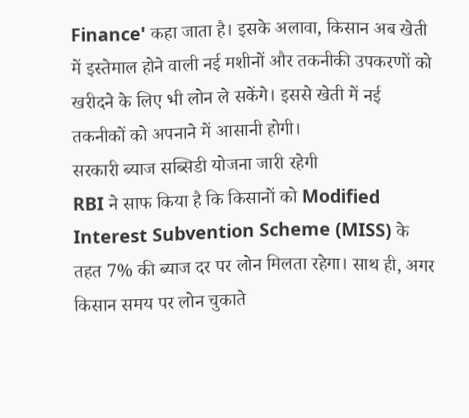Finance' कहा जाता है। इसके अलावा, किसान अब खेती में इस्तेमाल होने वाली नई मशीनों और तकनीकी उपकरणों को खरीदने के लिए भी लोन ले सकेंगे। इससे खेती में नई तकनीकों को अपनाने में आसानी होगी।
सरकारी ब्याज सब्सिडी योजना जारी रहेगी
RBI ने साफ किया है कि किसानों को Modified Interest Subvention Scheme (MISS) के तहत 7% की ब्याज दर पर लोन मिलता रहेगा। साथ ही, अगर किसान समय पर लोन चुकाते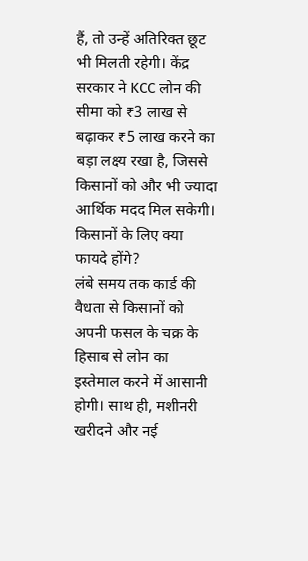हैं, तो उन्हें अतिरिक्त छूट भी मिलती रहेगी। केंद्र सरकार ने KCC लोन की सीमा को ₹3 लाख से बढ़ाकर ₹5 लाख करने का बड़ा लक्ष्य रखा है, जिससे किसानों को और भी ज्यादा आर्थिक मदद मिल सकेगी।
किसानों के लिए क्या फायदे होंगे?
लंबे समय तक कार्ड की वैधता से किसानों को अपनी फसल के चक्र के हिसाब से लोन का इस्तेमाल करने में आसानी होगी। साथ ही, मशीनरी खरीदने और नई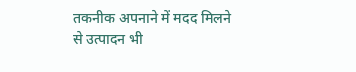तकनीक अपनाने में मदद मिलने से उत्पादन भी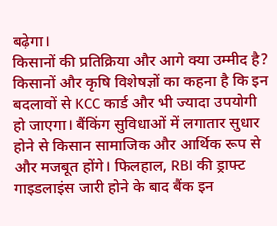बढ़ेगा।
किसानों की प्रतिक्रिया और आगे क्या उम्मीद है?
किसानों और कृषि विशेषज्ञों का कहना है कि इन बदलावों से KCC कार्ड और भी ज्यादा उपयोगी हो जाएगा। बैंकिंग सुविधाओं में लगातार सुधार होने से किसान सामाजिक और आर्थिक रूप से और मजबूत होंगे। फिलहाल, RBI की ड्राफ्ट गाइडलाइंस जारी होने के बाद बैंक इन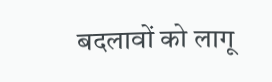बदलावों को लागू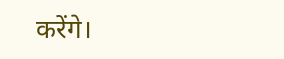करेंगे।